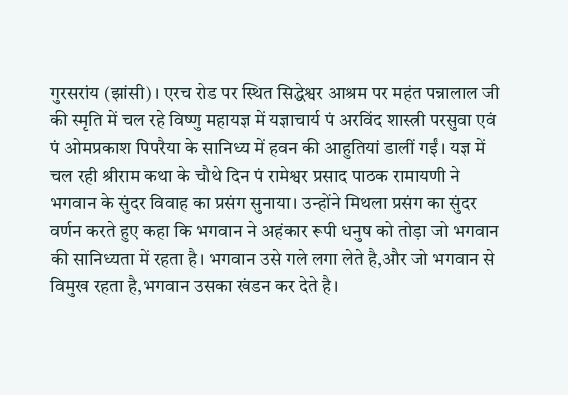गुरसरांय (झांसी)। एरच रोड पर स्थित सिद्धेश्वर आश्रम पर महंत पन्नालाल जी की स्मृति में चल रहे विष्णु महायज्ञ में यज्ञाचार्य पं अरविंद शास्त्री परसुवा एवं पं ओमप्रकाश पिपरैया के सानिध्य में हवन की आहुतियां डालीं गईं। यज्ञ में चल रही श्रीराम कथा के चौथे दिन पं रामेश्वर प्रसाद पाठक रामायणी ने भगवान के सुंदर विवाह का प्रसंग सुनाया। उन्होंने मिथला प्रसंग का सुंदर वर्णन करते हुए कहा कि भगवान ने अहंकार रूपी धनुष को तोड़ा जो भगवान की सानिध्यता में रहता है। भगवान उसे गले लगा लेते है,और जो भगवान से विमुख रहता है,भगवान उसका खंडन कर देते है।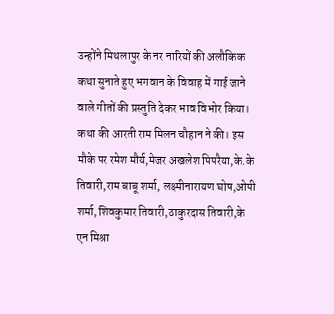उन्होंने मिथलापुर के नर नारियों की अलौकिक कथा सुनाते हुए भगवान के विवाह में गाई जाने वाले गीतों की प्रस्तुति देकर भाव विभोर किया। कथा की आरती राम मिलन चौहान ने की। इस मौके पर रमेश मौर्य,मेजर अखलेश पिपरैया,के.के तिवारी,राम बाबू शर्मा, लक्ष्मीनारायण घोष,ओपी शर्मा,शिवकुमार तिवारी,ठाकुरदास तिवारी,के एन मिश्रा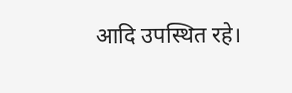आदि उपस्थित रहे।